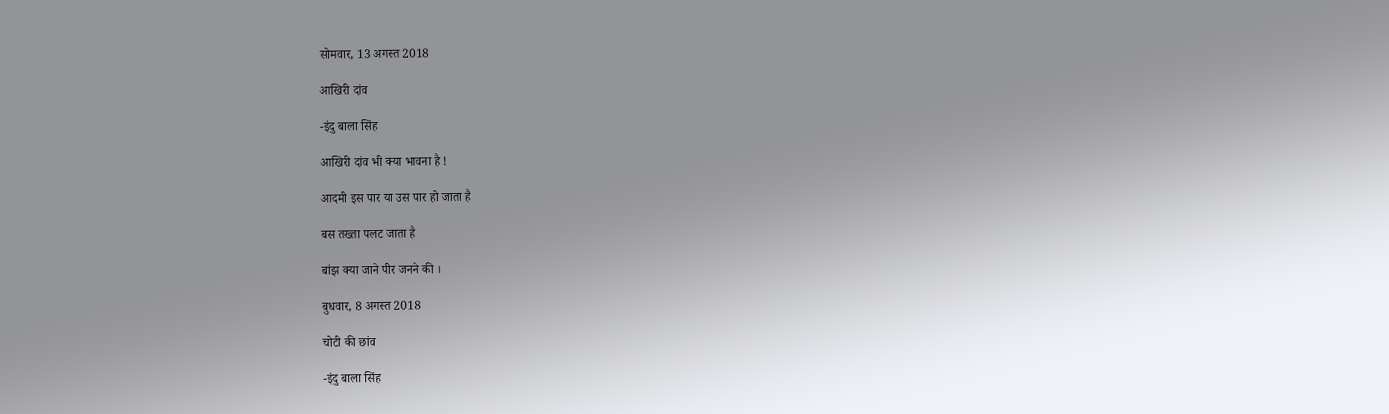सोमवार, 13 अगस्त 2018

आखिरी दांव

-इंदु बाला सिंह

आखिरी दांव भी क्या भावना है !

आदमी इस पार या उस पार हो जाता है

बस तख्ता पलट जाता है

बांझ क्या जाने पीर जनने की ।

बुधवार, 8 अगस्त 2018

चोटी की छांव

-इंदु बाला सिंह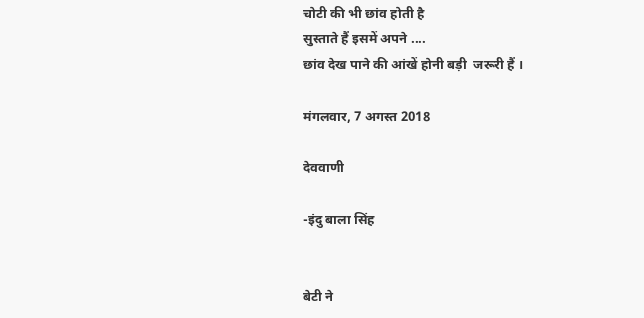चोटी की भी छांव होती है
सुस्ताते हैं इसमें अपने ....
छांव देख पाने की आंखें होनी बड़ी  जरूरी हैं ।

मंगलवार, 7 अगस्त 2018

देववाणी

-इंदु बाला सिंह


बेटी ने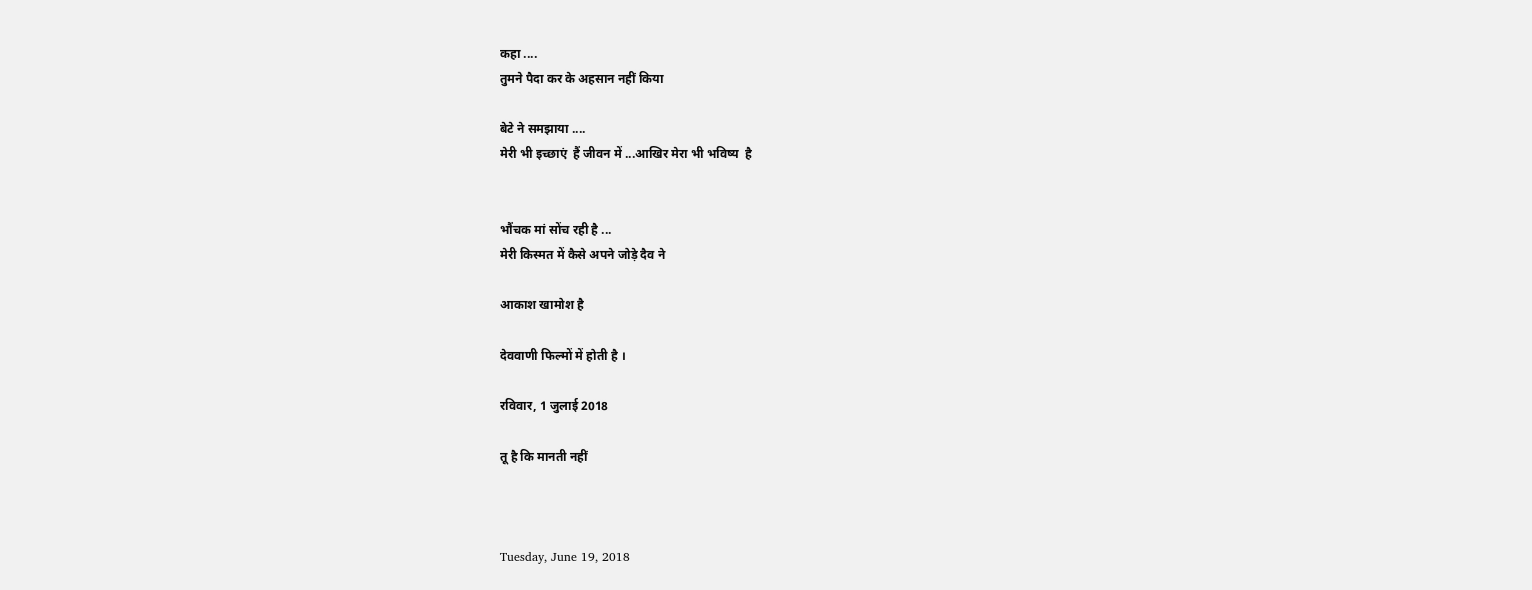कहा ....
तुमने पैदा कर के अहसान नहीं किया

बेटे ने समझाया ....
मेरी भी इच्छाएं  हैं जीवन में ...आखिर मेरा भी भविष्य  है


भौंचक मां सोंच रही है ...
मेरी किस्मत में कैसे अपने जोड़े दैव ने

आकाश खामोश है

देववाणी फिल्मों में होती है ।

रविवार, 1 जुलाई 2018

तू है कि मानती नहीं



Tuesday, June 19, 2018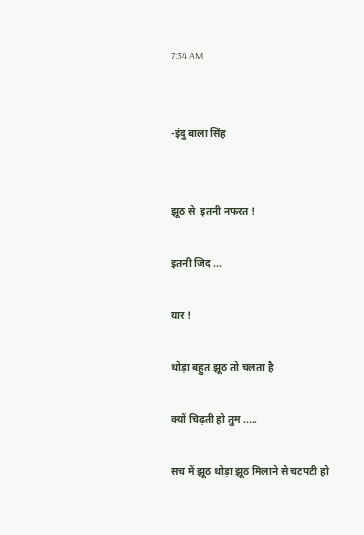7:34 AM


-इंदु बाला सिंह


झूठ से  इतनी नफरत !

इतनी जिद ...

यार !

थोड़ा बहुत झूठ तो चलता है

क्यों चिढ़ती हो तुम .....

सच में झूठ थोड़ा झूठ मिलाने से चटपटी हो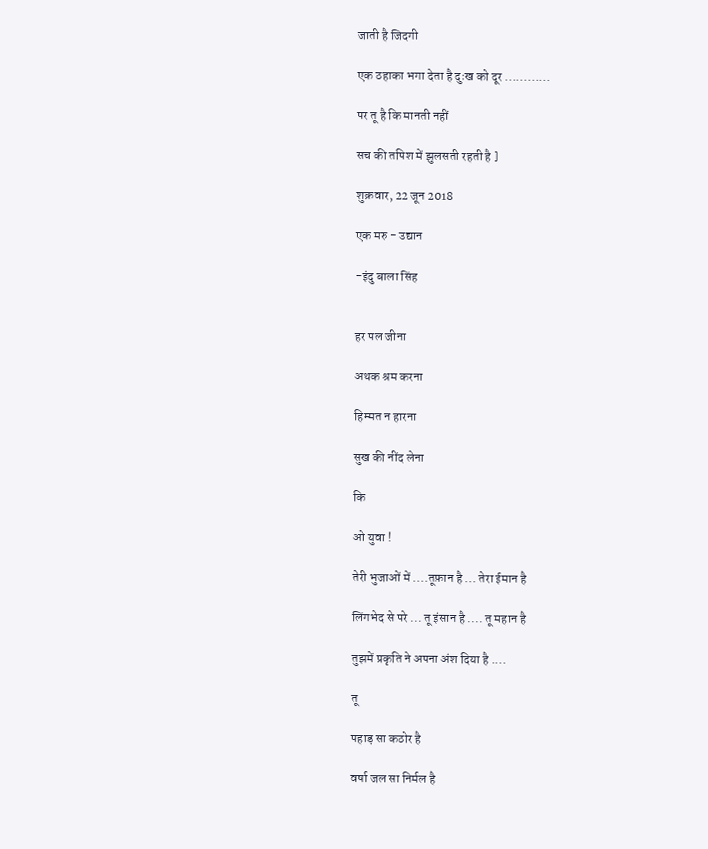जाती है जिदगी

एक ठहाका भगा देता है दुःख को दूर ............

पर तू है कि मानती नहीं

सच की तपिश में झुलसती रहती है ]

शुक्रवार, 22 जून 2018

एक मरु - उद्यान

-इंदु बाला सिंह


हर पल जीना

अथक श्रम करना

हिम्मत न हारना

सुख की नींद लेना

कि

ओ युवा !

तेरी भुजाओं में ....तूफ़ान है ... तेरा ईमान है

लिंगभेद से परे ... तू इंसान है .... तू महान है

तुझमें प्रकृति ने अपना अंश दिया है ....

तू

पहाड़ सा कठोर है

वर्षा जल सा निर्मल है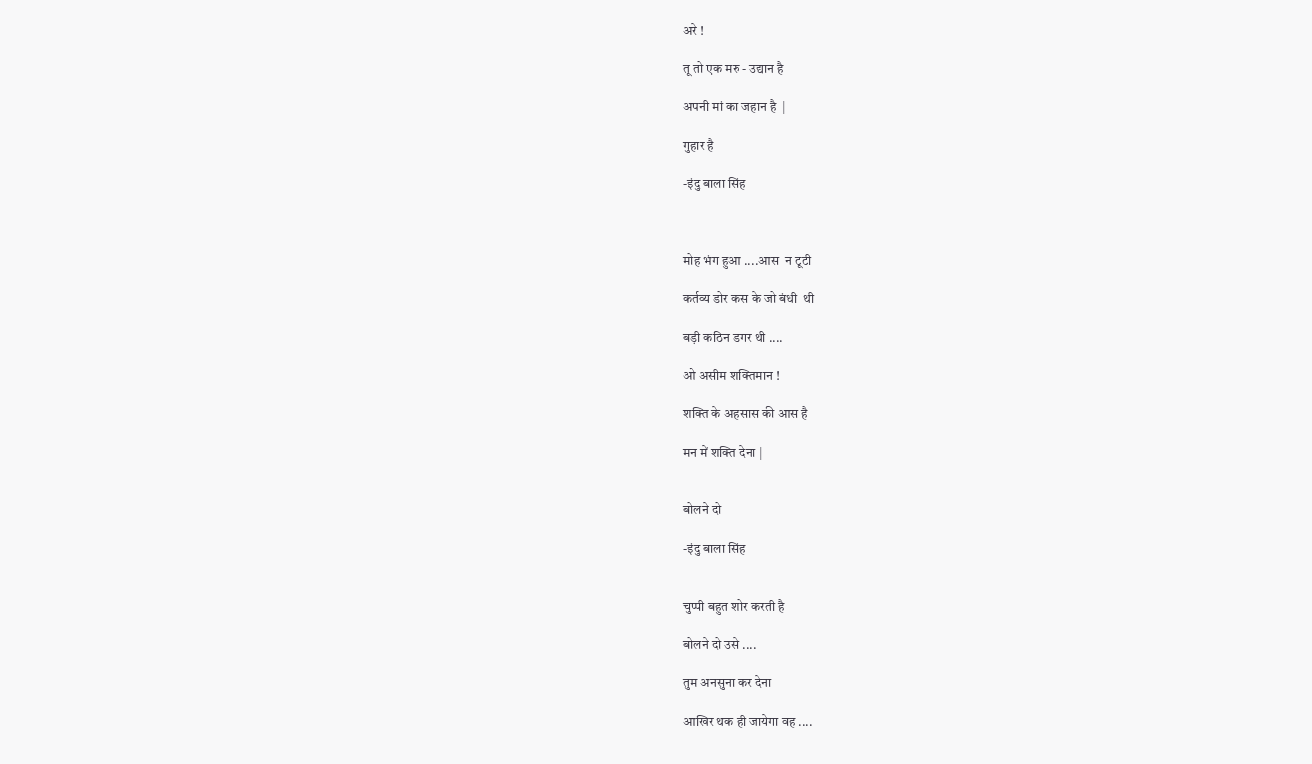अरे !

तू तो एक मरु - उद्यान है

अपनी मां का जहान है  |

गुहार है

-इंदु बाला सिंह



मोह भंग हुआ ....आस  न टूटी

कर्तव्य डोर कस के जो बंधी  थी

बड़ी कठिन डगर थी ....

ओ असीम शक्तिमान !

शक्ति के अहसास की आस है

मन में शक्ति देना |


बोलने दो

-इंदु बाला सिंह


चुप्पी बहुत शोर करती है

बोलने दो उसे ....

तुम अनसुना कर देना

आखिर थक ही जायेगा वह ....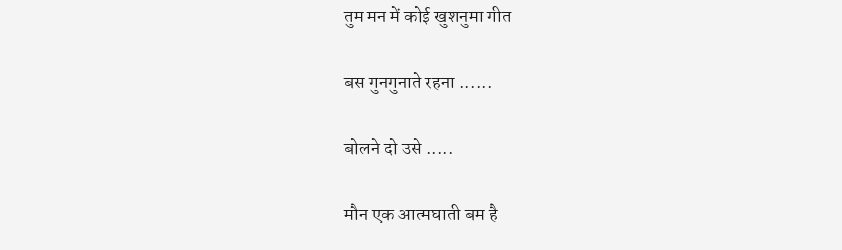तुम मन में कोई खुशनुमा गीत

बस गुनगुनाते रहना ......

बोलने दो उसे .....

मौन एक आत्मघाती बम है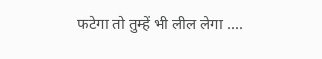फटेगा तो तुम्हें भी लील लेगा ....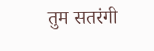तुम सतरंगी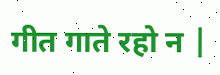गीत गाते रहो न |